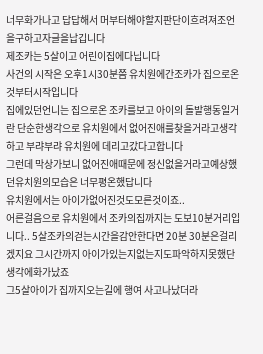너무화가나고 답답해서 머부터해야할지판단이흐려져조언을구하고자글을납깁니다
제조카는 5살이고 어린이집에다닙니다
사건의 시작은 오후1시30분쯤 유치원에간조카가 집으로온것부터시작입니다
집에있던언니는 집으로온 조카를보고 아이의 돌발행동일거란 단순한생각으로 유치원에서 없어진애를찾을거라고생각하고 부랴부랴 유치원에 데리고갔다고합니다
그런데 막상가보니 없어진애때문에 정신없을거라고예상했던유치원의모습은 너무평온했답니다
유치원에서는 아이가없어진것도모른것이죠..
어른걸음으로 유치원에서 조카의집까지는 도보10분거리입니다.. 5살조카의걷는시간을감안한다면 20분 30분은걸리겠지요 그시간까지 아이가있는지없는지도파악하지못했단생각에화가났죠
그5살아이가 집까지오는길에 행여 사고나났더라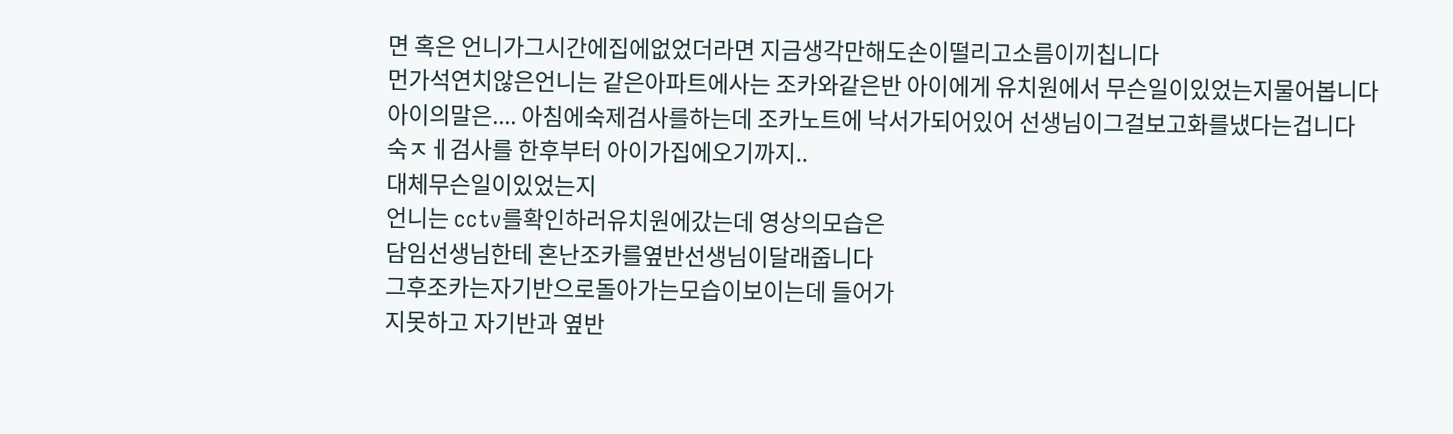면 혹은 언니가그시간에집에없었더라면 지금생각만해도손이떨리고소름이끼칩니다
먼가석연치않은언니는 같은아파트에사는 조카와같은반 아이에게 유치원에서 무슨일이있었는지물어봅니다
아이의말은.... 아침에숙제검사를하는데 조카노트에 낙서가되어있어 선생님이그걸보고화를냈다는겁니다
숙ㅈㅔ검사를 한후부터 아이가집에오기까지..
대체무슨일이있었는지
언니는 cctv를확인하러유치원에갔는데 영상의모습은
담임선생님한테 혼난조카를옆반선생님이달래줍니다
그후조카는자기반으로돌아가는모습이보이는데 들어가
지못하고 자기반과 옆반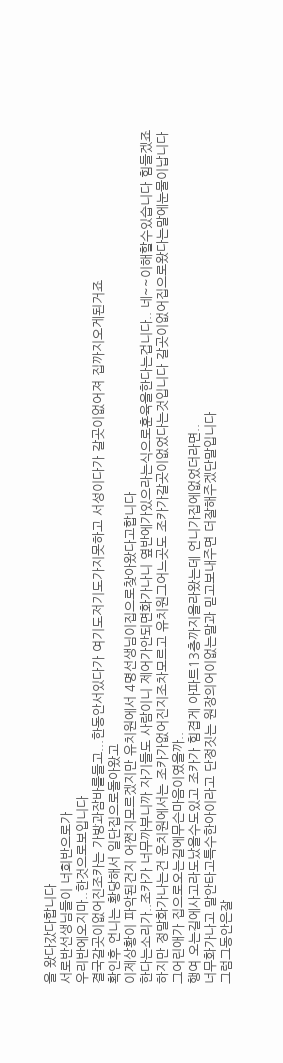을 왔다갔다합니다
서로반선생님들이 너희반으로가
우리반에오지마..한것으로보입니다
결국갈곳이없어진조카는 가방과잠바를들고...한동안서있다가 여기도저기도가지못하고 서성이다가 갈곳이없어져 집까지오게된거죠
확인후 언니는 황당해서 일단집으로돌아왔고
이제상황이 파악된건지 어쩐지모르겠지만 유치원에서 4명선생님이집으로찾아왔다고합니다
한다는소리가..조카가 너무까부니까 자기들도 사람이니 제어가안되면화가나니 옆반에가있으라는식으로훈육을한다는겁니다.. 네~~이해할수있습니다 힘들겠죠
하지만 정말화가나는건 운치원에서는 조카가없어진지조차모르고 유치원그어느곳도 조카가갈곳이없었다는것입니다 갈곳이없어집으로왔다는말에눈물이납니다
그어린애가 집으로오는길에무슨마음이였을까..
행여 오는길에사고라도났을수도있고 조카가 힘겹게 아파트13층까지올라왔는데 언니가집에없었더라면..
너무화가나고 말안타고특수한아이라고 단정짓는 원장의어이없는말과 믿고보내주면 더잘해주겠단말입니다
그럼그동안은잘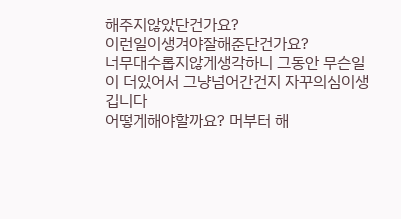해주지않았단건가요?
이런일이생겨야잘해준단건가요?
너무대수롭지않게생각하니 그동안 무슨일이 더있어서 그냥넘어간건지 자꾸의심이생깁니다
어떻게해야할까요? 머부터 해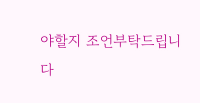야할지 조언부탁드립니다